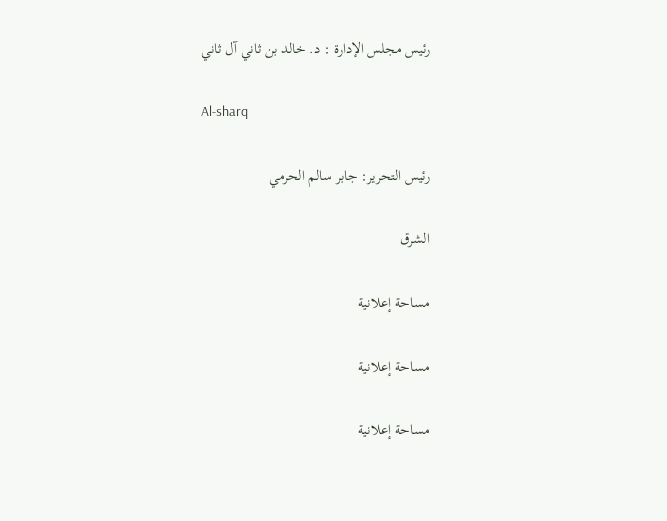رئيس مجلس الإدارة : د. خالد بن ثاني آل ثاني

Al-sharq

رئيس التحرير: جابر سالم الحرمي

الشرق

مساحة إعلانية

مساحة إعلانية

مساحة إعلانية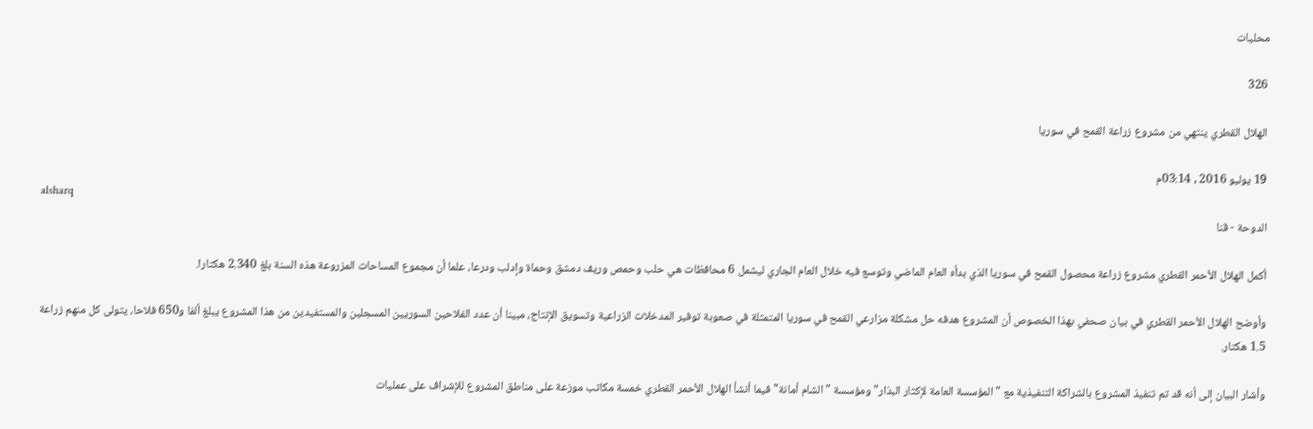محليات

326

الهلال القطري ينتهي من مشروع زراعة القمح في سوريا

19 يوليو 2016 , 03:14م
alsharq
الدوحة - قنا

أكمل الهلال الأحمر القطري مشروع زراعة محصول القمح في سوريا الذي بدأه العام الماضي وتوسع فيه خلال العام الجاري ليشمل 6 محافظات هي حلب وحمص وريف دمشق وحماة وإدلب ودرعا، علما أن مجموع المساحات المزروعة هذه السنة بلغ 2.340 هكتارا.

وأوضح الهلال الأحمر القطري في بيان صحفي بهذا الخصوص أن المشروع هدفه حل مشكلة مزارعي القمح في سوريا المتمثلة في صعوبة توفير المدخلات الزراعية وتسويق الإنتاج، مبينا أن عدد الفلاحين السوريين المسجلين والمستفيدين من هذا المشروع يبلغ ألفا و650 فلاحا، يتولى كل منهم زراعة 1.5 هكتار.

وأشار البيان إلى أنه قد تم تنفيذ المشروع بالشراكة التنفيذية مع "المؤسسة العامة لإكثار البذار" ومؤسسة "الشام أمانة" فيما أنشأ الهلال الأحمر القطري خمسة مكاتب موزعة على مناطق المشروع للإشراف على عمليات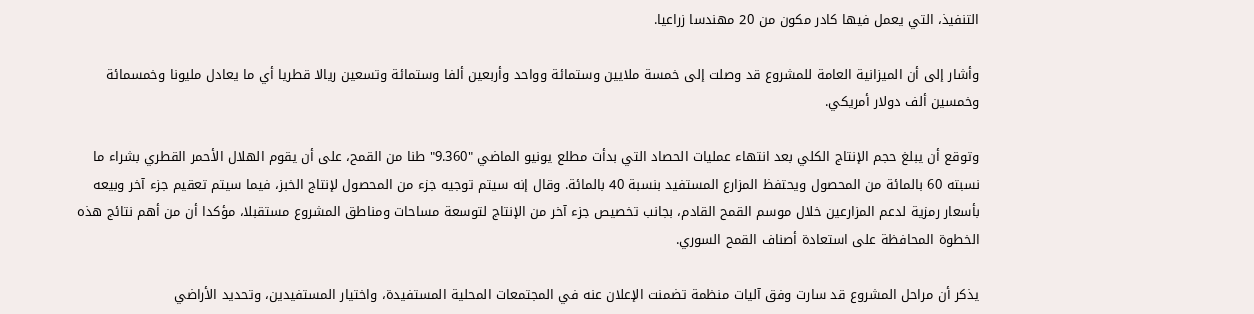التنفيذ، التي يعمل فيها كادر مكون من 20 مهندسا زراعيا.

وأشار إلى أن الميزانية العامة للمشروع قد وصلت إلى خمسة ملايين وستمائة وواحد وأربعين ألفا وستمائة وتسعين ريالا قطريا أي ما يعادل مليونا وخمسمائة وخمسين ألف دولار أمريكي.

وتوقع أن يبلغ حجم الإنتاج الكلي بعد انتهاء عمليات الحصاد التي بدأت مطلع يونيو الماضي "9.360" طنا من القمح، على أن يقوم الهلال الأحمر القطري بشراء ما نسبته 60 بالمائة من المحصول ويحتفظ المزارع المستفيد بنسبة 40 بالمائة. وقال إنه سيتم توجيه جزء من المحصول لإنتاج الخبز، فيما سيتم تعقيم جزء آخر وبيعه بأسعار رمزية لدعم المزارعين خلال موسم القمح القادم، بجانب تخصيص جزء آخر من الإنتاج لتوسعة مساحات ومناطق المشروع مستقبلا، مؤكدا أن من أهم نتائج هذه الخطوة المحافظة على استعادة أصناف القمح السوري.

يذكر أن مراحل المشروع قد سارت وفق آليات منظمة تضمنت الإعلان عنه في المجتمعات المحلية المستفيدة، واختيار المستفيدين، وتحديد الأراضي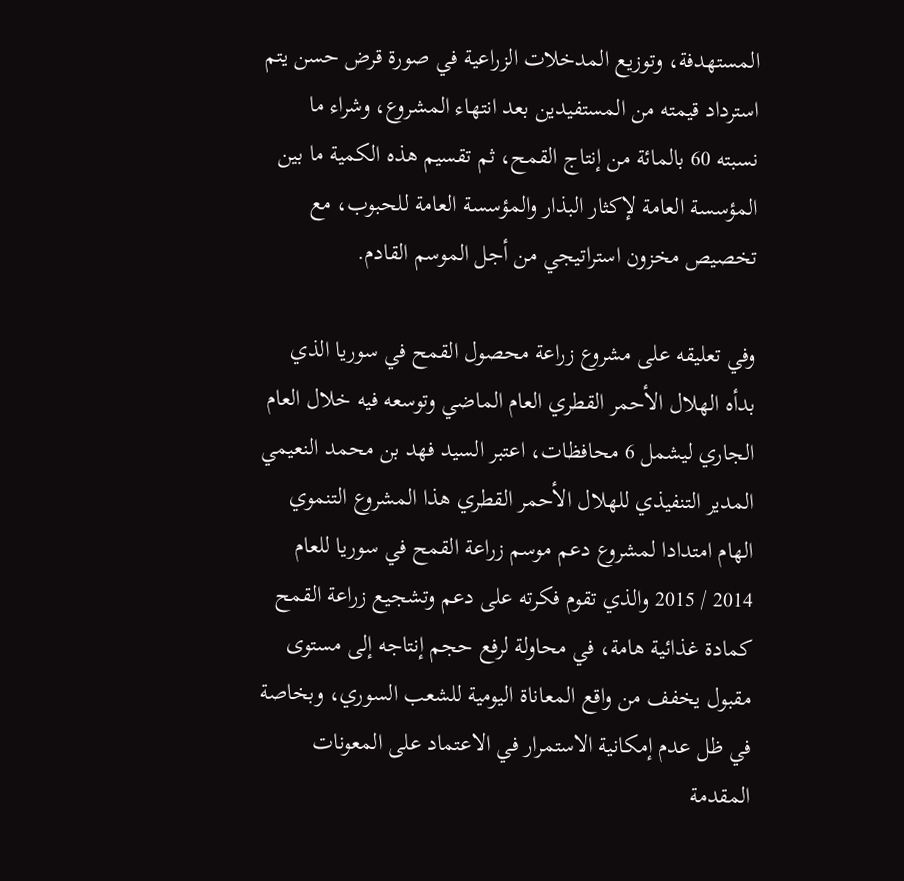المستهدفة، وتوزيع المدخلات الزراعية في صورة قرض حسن يتم استرداد قيمته من المستفيدين بعد انتهاء المشروع، وشراء ما نسبته 60 بالمائة من إنتاج القمح، ثم تقسيم هذه الكمية ما بين المؤسسة العامة لإكثار البذار والمؤسسة العامة للحبوب، مع تخصيص مخزون استراتيجي من أجل الموسم القادم.

وفي تعليقه على مشروع زراعة محصول القمح في سوريا الذي بدأه الهلال الأحمر القطري العام الماضي وتوسعه فيه خلال العام الجاري ليشمل 6 محافظات، اعتبر السيد فهد بن محمد النعيمي المدير التنفيذي للهلال الأحمر القطري هذا المشروع التنموي الهام امتدادا لمشروع دعم موسم زراعة القمح في سوريا للعام 2014 / 2015 والذي تقوم فكرته على دعم وتشجيع زراعة القمح كمادة غذائية هامة، في محاولة لرفع حجم إنتاجه إلى مستوى مقبول يخفف من واقع المعاناة اليومية للشعب السوري، وبخاصة في ظل عدم إمكانية الاستمرار في الاعتماد على المعونات المقدمة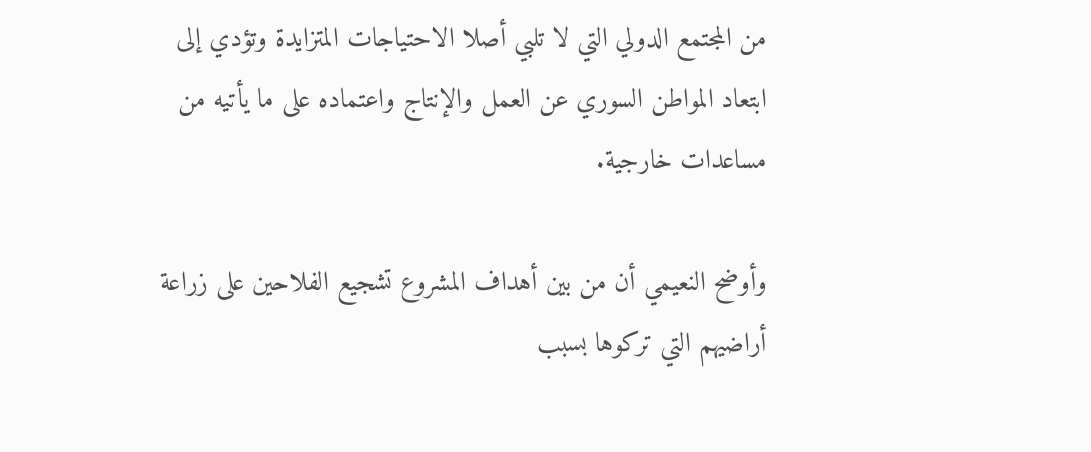من المجتمع الدولي التي لا تلبي أصلا الاحتياجات المتزايدة وتؤدي إلى ابتعاد المواطن السوري عن العمل والإنتاج واعتماده على ما يأتيه من مساعدات خارجية.

وأوضح النعيمي أن من بين أهداف المشروع تشجيع الفلاحين على زراعة أراضيهم التي تركوها بسبب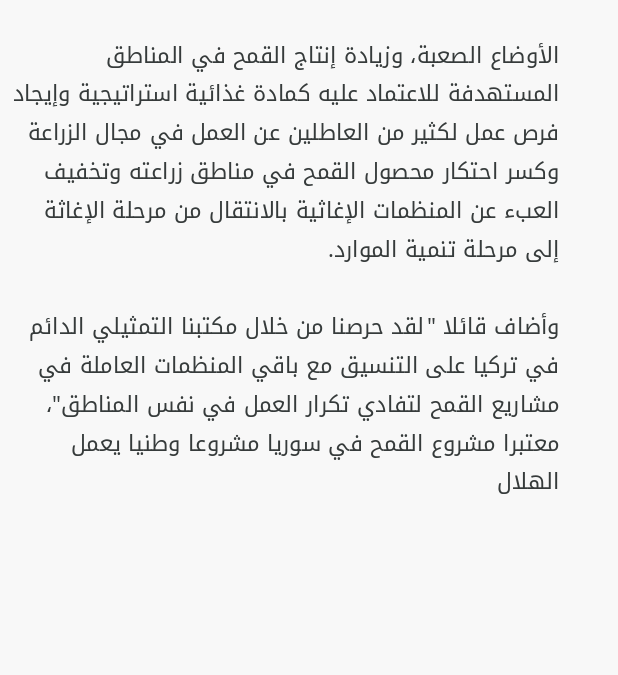الأوضاع الصعبة، وزيادة إنتاج القمح في المناطق المستهدفة للاعتماد عليه كمادة غذائية استراتيجية وإيجاد فرص عمل لكثير من العاطلين عن العمل في مجال الزراعة وكسر احتكار محصول القمح في مناطق زراعته وتخفيف العبء عن المنظمات الإغاثية بالانتقال من مرحلة الإغاثة إلى مرحلة تنمية الموارد.

وأضاف قائلا "لقد حرصنا من خلال مكتبنا التمثيلي الدائم في تركيا على التنسيق مع باقي المنظمات العاملة في مشاريع القمح لتفادي تكرار العمل في نفس المناطق"، معتبرا مشروع القمح في سوريا مشروعا وطنيا يعمل الهلال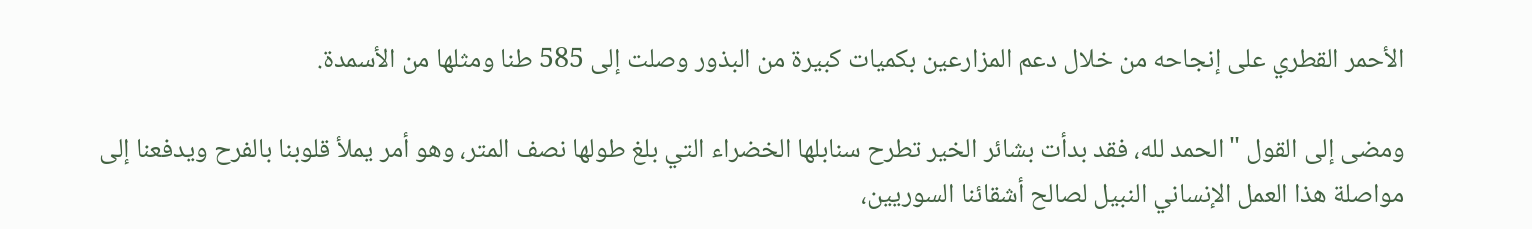الأحمر القطري على إنجاحه من خلال دعم المزارعين بكميات كبيرة من البذور وصلت إلى 585 طنا ومثلها من الأسمدة.

ومضى إلى القول "الحمد لله، فقد بدأت بشائر الخير تطرح سنابلها الخضراء التي بلغ طولها نصف المتر، وهو أمر يملأ قلوبنا بالفرح ويدفعنا إلى مواصلة هذا العمل الإنساني النبيل لصالح أشقائنا السوريين،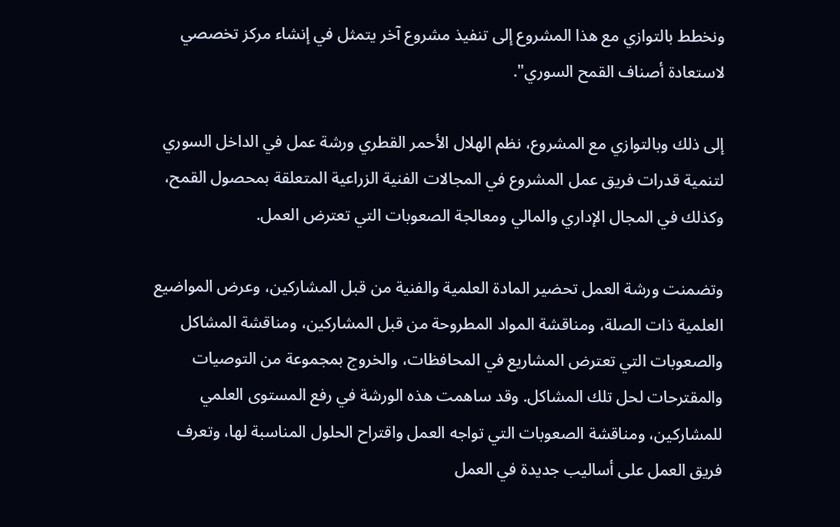ونخطط بالتوازي مع هذا المشروع إلى تنفيذ مشروع آخر يتمثل في إنشاء مركز تخصصي لاستعادة أصناف القمح السوري".

إلى ذلك وبالتوازي مع المشروع، نظم الهلال الأحمر القطري ورشة عمل في الداخل السوري لتنمية قدرات فريق عمل المشروع في المجالات الفنية الزراعية المتعلقة بمحصول القمح، وكذلك في المجال الإداري والمالي ومعالجة الصعوبات التي تعترض العمل.

وتضمنت ورشة العمل تحضير المادة العلمية والفنية من قبل المشاركين، وعرض المواضيع العلمية ذات الصلة، ومناقشة المواد المطروحة من قبل المشاركين، ومناقشة المشاكل والصعوبات التي تعترض المشاريع في المحافظات، والخروج بمجموعة من التوصيات والمقترحات لحل تلك المشاكل. وقد ساهمت هذه الورشة في رفع المستوى العلمي للمشاركين، ومناقشة الصعوبات التي تواجه العمل واقتراح الحلول المناسبة لها، وتعرف فريق العمل على أساليب جديدة في العمل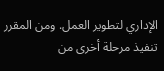الإداري لتطوير العمل. ومن المقرر تنفيذ مرحلة أخرى من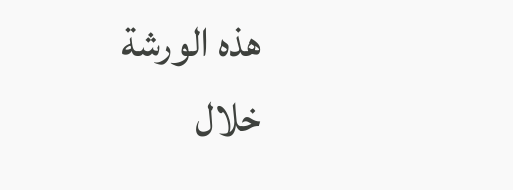هذه الورشة خلال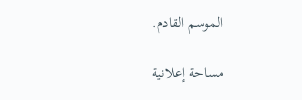الموسم القادم.

مساحة إعلانية